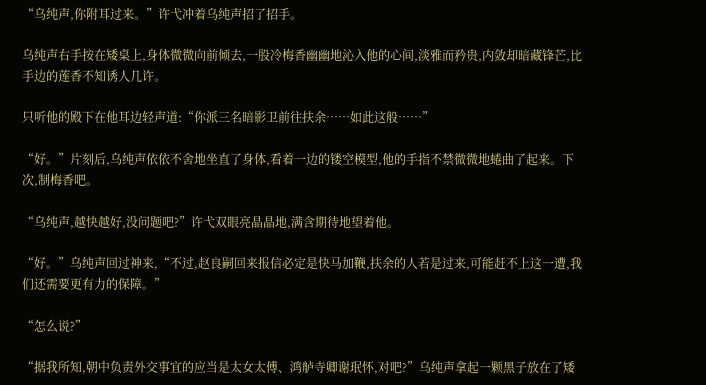“乌纯声,你附耳过来。”许弋冲着乌纯声招了招手。

乌纯声右手按在矮桌上,身体微微向前倾去,一股冷梅香幽幽地沁入他的心间,淡雅而矜贵,内敛却暗藏锋芒,比手边的莲香不知诱人几许。

只听他的殿下在他耳边轻声道:“你派三名暗影卫前往扶余……如此这般……”

“好。”片刻后,乌纯声依依不舍地坐直了身体,看着一边的镂空模型,他的手指不禁微微地蜷曲了起来。下次,制梅香吧。

“乌纯声,越快越好,没问题吧?”许弋双眼亮晶晶地,满含期待地望着他。

“好。”乌纯声回过神来,“不过,赵良嗣回来报信必定是快马加鞭,扶余的人若是过来,可能赶不上这一遭,我们还需要更有力的保障。”

“怎么说?”

“据我所知,朝中负责外交事宜的应当是太女太傅、鸿舻寺卿谢珉怀,对吧?”乌纯声拿起一颗黑子放在了矮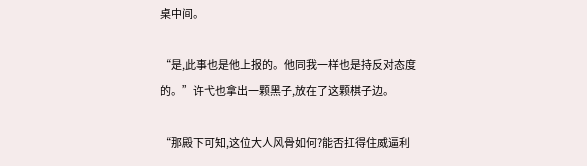桌中间。

“是,此事也是他上报的。他同我一样也是持反对态度的。”许弋也拿出一颗黑子,放在了这颗棋子边。

“那殿下可知,这位大人风骨如何?能否扛得住威逼利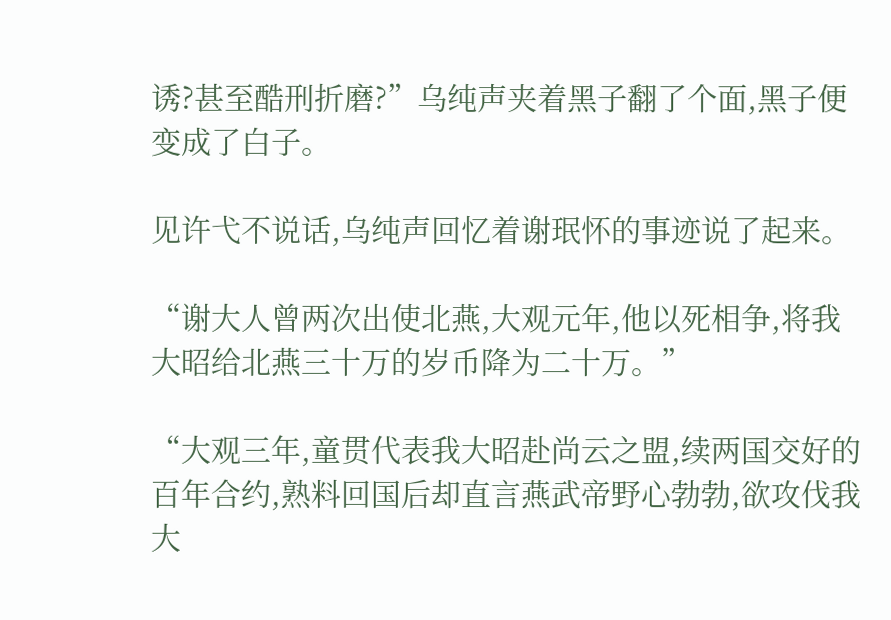诱?甚至酷刑折磨?”乌纯声夹着黑子翻了个面,黑子便变成了白子。

见许弋不说话,乌纯声回忆着谢珉怀的事迹说了起来。

“谢大人曾两次出使北燕,大观元年,他以死相争,将我大昭给北燕三十万的岁币降为二十万。”

“大观三年,童贯代表我大昭赴尚云之盟,续两国交好的百年合约,熟料回国后却直言燕武帝野心勃勃,欲攻伐我大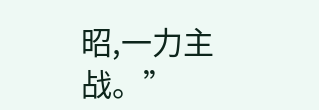昭,一力主战。”